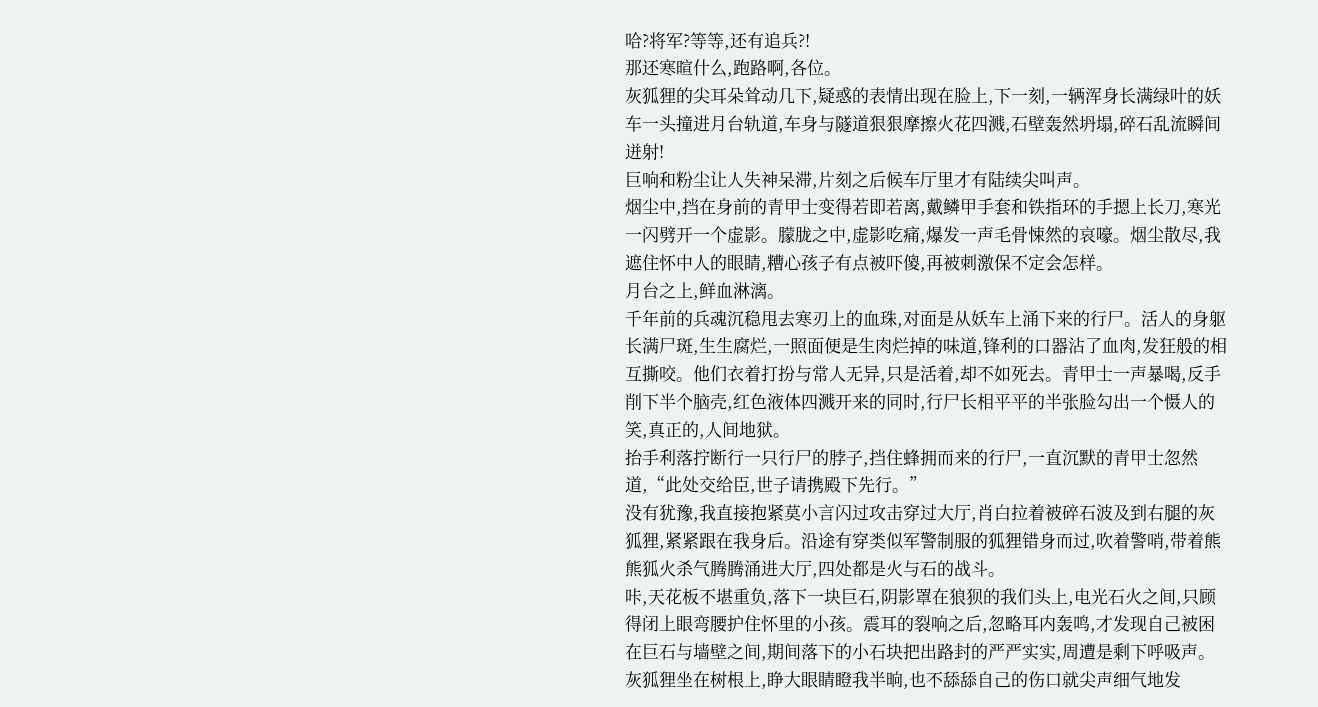哈?将军?等等,还有追兵?!
那还寒暄什么,跑路啊,各位。
灰狐狸的尖耳朵耸动几下,疑惑的表情出现在脸上,下一刻,一辆浑身长满绿叶的妖车一头撞进月台轨道,车身与隧道狠狠摩擦火花四溅,石壁轰然坍塌,碎石乱流瞬间迸射!
巨响和粉尘让人失神呆滞,片刻之后候车厅里才有陆续尖叫声。
烟尘中,挡在身前的青甲士变得若即若离,戴鳞甲手套和铁指环的手摁上长刀,寒光一闪劈开一个虚影。朦胧之中,虚影吃痛,爆发一声毛骨悚然的哀嚎。烟尘散尽,我遮住怀中人的眼睛,糟心孩子有点被吓傻,再被刺激保不定会怎样。
月台之上,鲜血淋漓。
千年前的兵魂沉稳甩去寒刃上的血珠,对面是从妖车上涌下来的行尸。活人的身躯长满尸斑,生生腐烂,一照面便是生肉烂掉的味道,锋利的口器沾了血肉,发狂般的相互撕咬。他们衣着打扮与常人无异,只是活着,却不如死去。青甲士一声暴喝,反手削下半个脑壳,红色液体四溅开来的同时,行尸长相平平的半张脸勾出一个慑人的笑,真正的,人间地狱。
抬手利落拧断行一只行尸的脖子,挡住蜂拥而来的行尸,一直沉默的青甲士忽然道,“此处交给臣,世子请携殿下先行。”
没有犹豫,我直接抱紧莫小言闪过攻击穿过大厅,肖白拉着被碎石波及到右腿的灰狐狸,紧紧跟在我身后。沿途有穿类似军警制服的狐狸错身而过,吹着警哨,带着熊熊狐火杀气腾腾涌进大厅,四处都是火与石的战斗。
咔,天花板不堪重负,落下一块巨石,阴影罩在狼狈的我们头上,电光石火之间,只顾得闭上眼弯腰护住怀里的小孩。震耳的裂响之后,忽略耳内轰鸣,才发现自己被困在巨石与墙壁之间,期间落下的小石块把出路封的严严实实,周遭是剩下呼吸声。
灰狐狸坐在树根上,睁大眼睛瞪我半晌,也不舔舔自己的伤口就尖声细气地发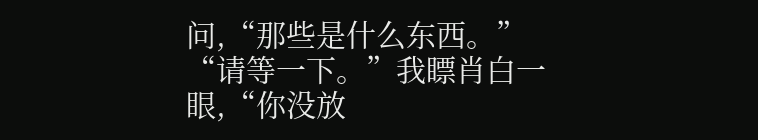问,“那些是什么东西。”
“请等一下。”我瞟肖白一眼,“你没放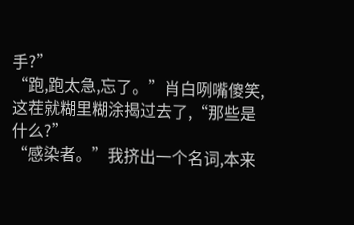手?”
“跑,跑太急,忘了。”肖白咧嘴傻笑,这茬就糊里糊涂揭过去了,“那些是什么?”
“感染者。”我挤出一个名词,本来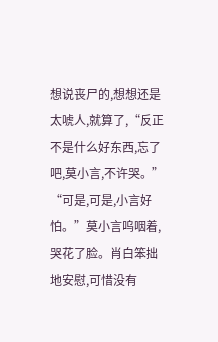想说丧尸的,想想还是太唬人,就算了,“反正不是什么好东西,忘了吧,莫小言,不许哭。”
“可是,可是,小言好怕。”莫小言呜咽着,哭花了脸。肖白笨拙地安慰,可惜没有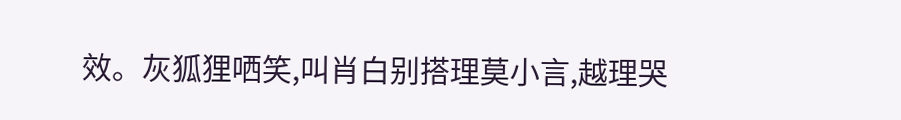效。灰狐狸哂笑,叫肖白别搭理莫小言,越理哭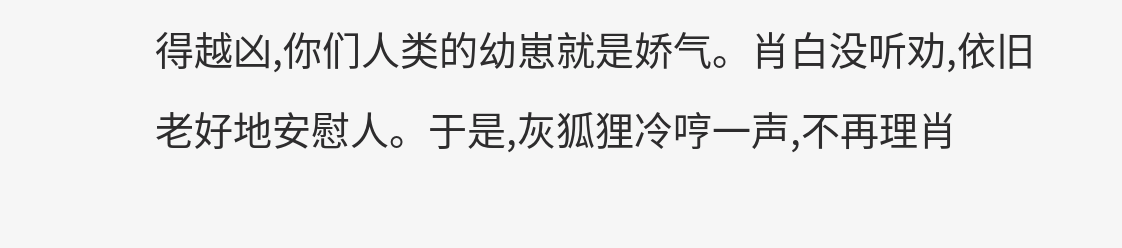得越凶,你们人类的幼崽就是娇气。肖白没听劝,依旧老好地安慰人。于是,灰狐狸冷哼一声,不再理肖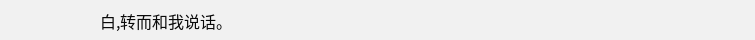白,转而和我说话。